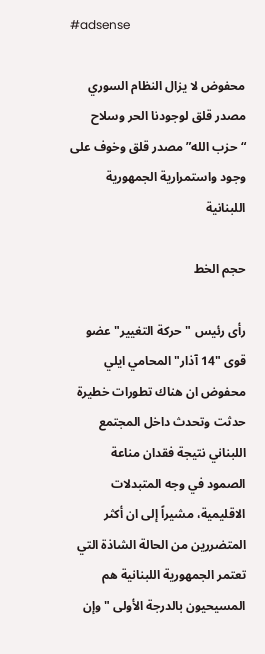#adsense

محفوض لا يزال النظام السوري مصدر قلق لوجودنا الحر وسلاح “حزب الله” مصدر قلق وخوف على وجود واستمرارية الجمهورية اللبنانية

حجم الخط

رأى رئيس "حركة التغيير" عضو قوى "14 آذار" المحامي ايلي محفوض ان هناك تطورات خطيرة حدثت وتحدث داخل المجتمع اللبناني نتيجة فقدان مناعة الصمود في وجه المتبدلات الاقليمية، مشيراً إلى ان أكثر المتضررين من الحالة الشاذة التي تعتمر الجمهورية اللبنانية هم المسيحيون بالدرجة الأولى "وإن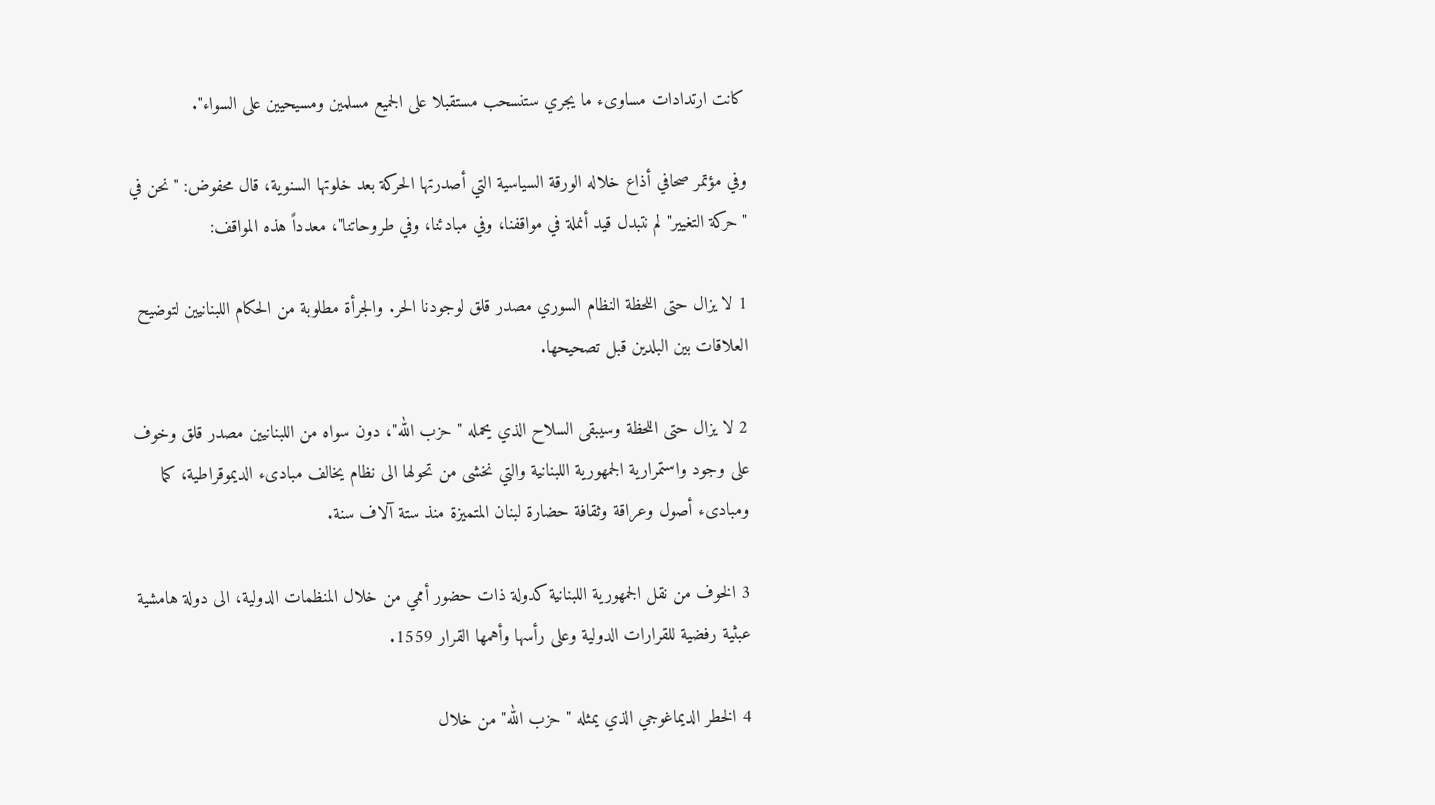كانت ارتدادات مساوىء ما يجري ستنسحب مستقبلا على الجميع مسلمين ومسيحيين على السواء".

وفي مؤتمر صحافي أذاع خلاله الورقة السياسية التي أصدرتها الحركة بعد خلوتها السنوية، قال محفوض: "نحن في "حركة التغيير" لم نتبدل قيد أنملة في مواقفنا، وفي مبادئنا، وفي طروحاتنا"، معدداً هذه المواقف:

1 لا يزال حتى اللحظة النظام السوري مصدر قلق لوجودنا الحر. والجرأة مطلوبة من الحكام اللبنانيين لتوضيح العلاقات بين البلدين قبل تصحيحها.

2 لا يزال حتى اللحظة وسيبقى السلاح الذي يحمله "حزب الله"، دون سواه من اللبنانيين مصدر قلق وخوف على وجود واستمرارية الجمهورية اللبنانية والتي نخشى من تحولها الى نظام يخالف مبادىء الديموقراطية، كما ومبادىء أصول وعراقة وثقافة حضارة لبنان المتميزة منذ ستة آلاف سنة.

3 الخوف من نقل الجمهورية اللبنانية كدولة ذات حضور أممي من خلال المنظمات الدولية، الى دولة هامشية عبثية رفضية للقرارات الدولية وعلى رأسها وأهمها القرار 1559.

4 الخطر الديماغوجي الذي يمثله "حزب الله" من خلال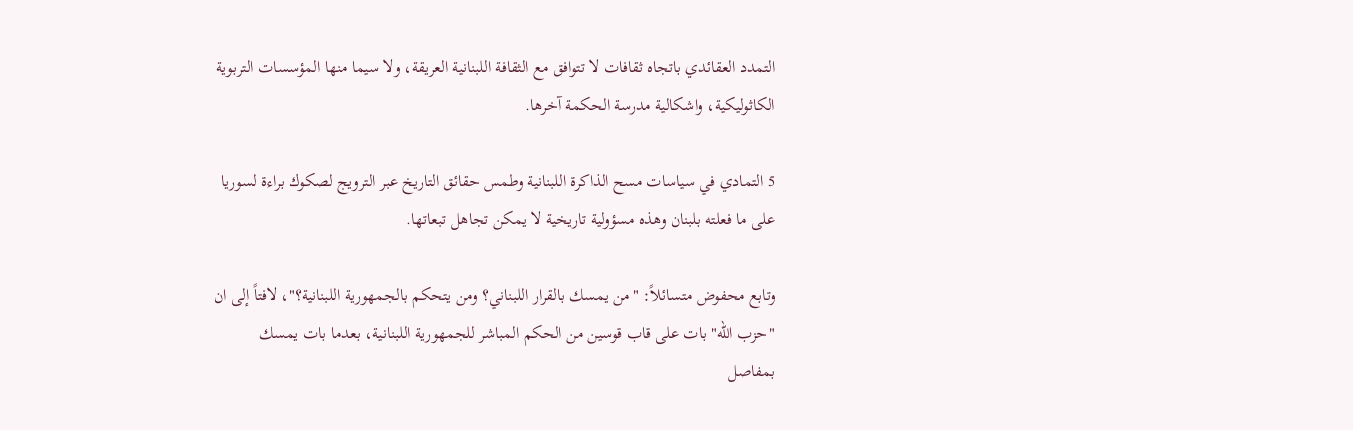التمدد العقائدي باتجاه ثقافات لا تتوافق مع الثقافة اللبنانية العريقة، ولا سيما منها المؤسسات التربوية الكاثوليكية، واشكالية مدرسة الحكمة آخرها.

5 التمادي في سياسات مسح الذاكرة اللبنانية وطمس حقائق التاريخ عبر الترويج لصكوك براءة لسوريا على ما فعلته بلبنان وهذه مسؤولية تاريخية لا يمكن تجاهل تبعاتها.

وتابع محفوض متسائلاً: "من يمسك بالقرار اللبناني؟ ومن يتحكم بالجمهورية اللبنانية؟"، لافتاً إلى ان "حزب الله" بات على قاب قوسين من الحكم المباشر للجمهورية اللبنانية، بعدما بات يمسك بمفاصل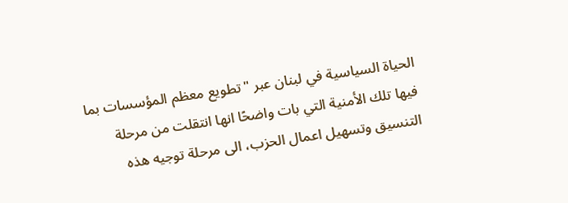الحياة السياسية في لبنان عبر "تطويع معظم المؤسسات بما فيها تلك الأمنية التي بات واضحًا انها انتقلت من مرحلة التنسيق وتسهيل اعمال الحزب، الى مرحلة توجيه هذه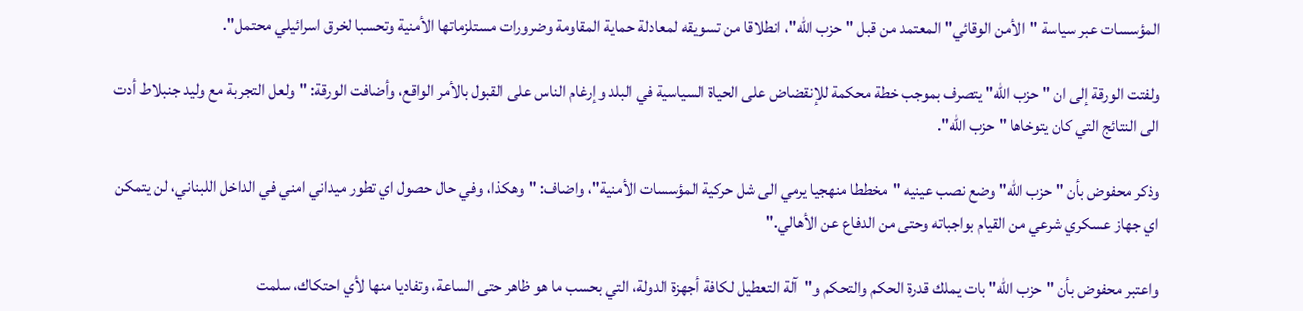المؤسسات عبر سياسة "الأمن الوقائي" المعتمد من قبل "حزب الله"، انطلاقا من تسويقه لمعادلة حماية المقاومة وضرورات مستلزماتها الأمنية وتحسبا لخرق اسرائيلي محتمل".

ولفتت الورقة إلى ان "حزب الله" يتصرف بموجب خطة محكمة للإنقضاض على الحياة السياسية في البلد وإرغام الناس على القبول بالأمر الواقع، وأضافت الورقة: "ولعل التجربة مع وليد جنبلاط أدت الى النتائج التي كان يتوخاها "حزب الله".

وذكر محفوض بأن "حزب الله" وضع نصب عينيه "مخططا منهجيا يرمي الى شل حركية المؤسسات الأمنية"، واضاف: "وهكذا، وفي حال حصول اي تطور ميداني امني في الداخل اللبناني، لن يتمكن اي جهاز عسكري شرعي من القيام بواجباته وحتى من الدفاع عن الأهالي."

واعتبر محفوض بأن "حزب الله" بات يملك قدرة الحكم والتحكم و"آلة التعطيل لكافة أجهزة الدولة، التي بحسب ما هو ظاهر حتى الساعة، وتفاديا منها لأي احتكاك، سلمت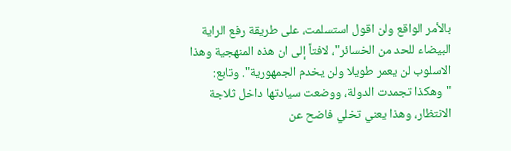بالأمر الواقع ولن اقول استسلمت، على طريقة رفع الراية البيضاء للحد من الخسائر"، لافتاً إلى ان هذه المنهجية وهذا الاسلوب لن يعمر طويلا ولن يخدم الجمهورية". وتابع: "وهكذا تجمدت الدولة، ووضعت سيادتها داخل ثلاجة الانتظار، وهذا يعني تخلي فاضح عن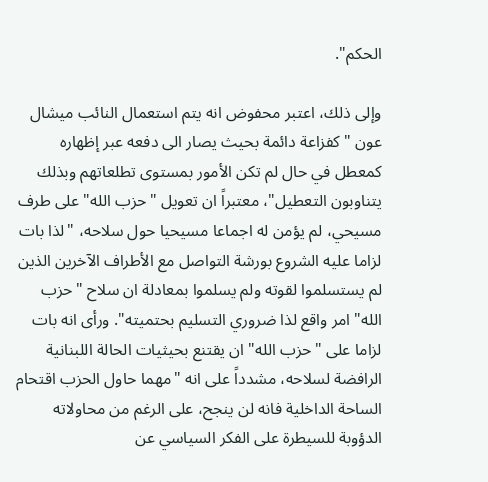الحكم".

وإلى ذلك، اعتبر محفوض انه يتم استعمال النائب ميشال عون "كفزاعة دائمة بحيث يصار الى دفعه عبر إظهاره كمعطل في حال لم تكن الأمور بمستوى تطلعاتهم وبذلك يتناوبون التعطيل"، معتبراً ان تعويل "حزب الله" على طرف مسيحي، لم يؤمن له اجماعا مسيحيا حول سلاحه، "لذا بات لزاما عليه الشروع بورشة التواصل مع الأطراف الآخرين الذين لم يستسلموا لقوته ولم يسلموا بمعادلة ان سلاح "حزب الله" امر واقع لذا ضروري التسليم بحتميته". ورأى انه بات لزاما على "حزب الله" ان يقتنع بحيثيات الحالة اللبنانية الرافضة لسلاحه، مشدداً على انه "مهما حاول الحزب اقتحام الساحة الداخلية فانه لن ينجح، على الرغم من محاولاته الدؤوبة للسيطرة على الفكر السياسي عن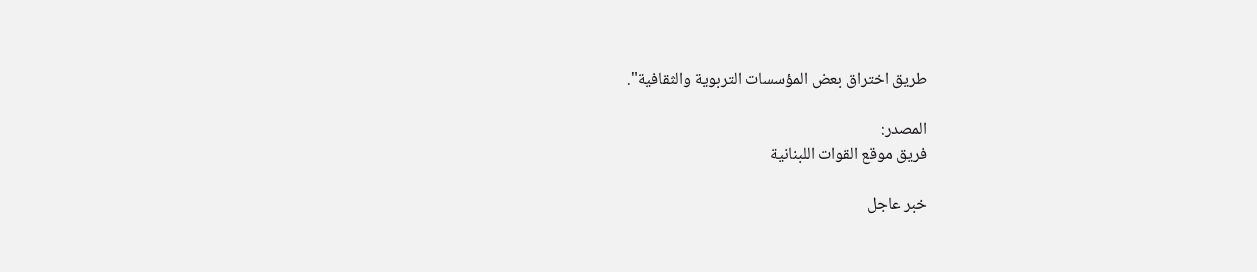طريق اختراق بعض المؤسسات التربوية والثقافية".

المصدر:
فريق موقع القوات اللبنانية

خبر عاجل